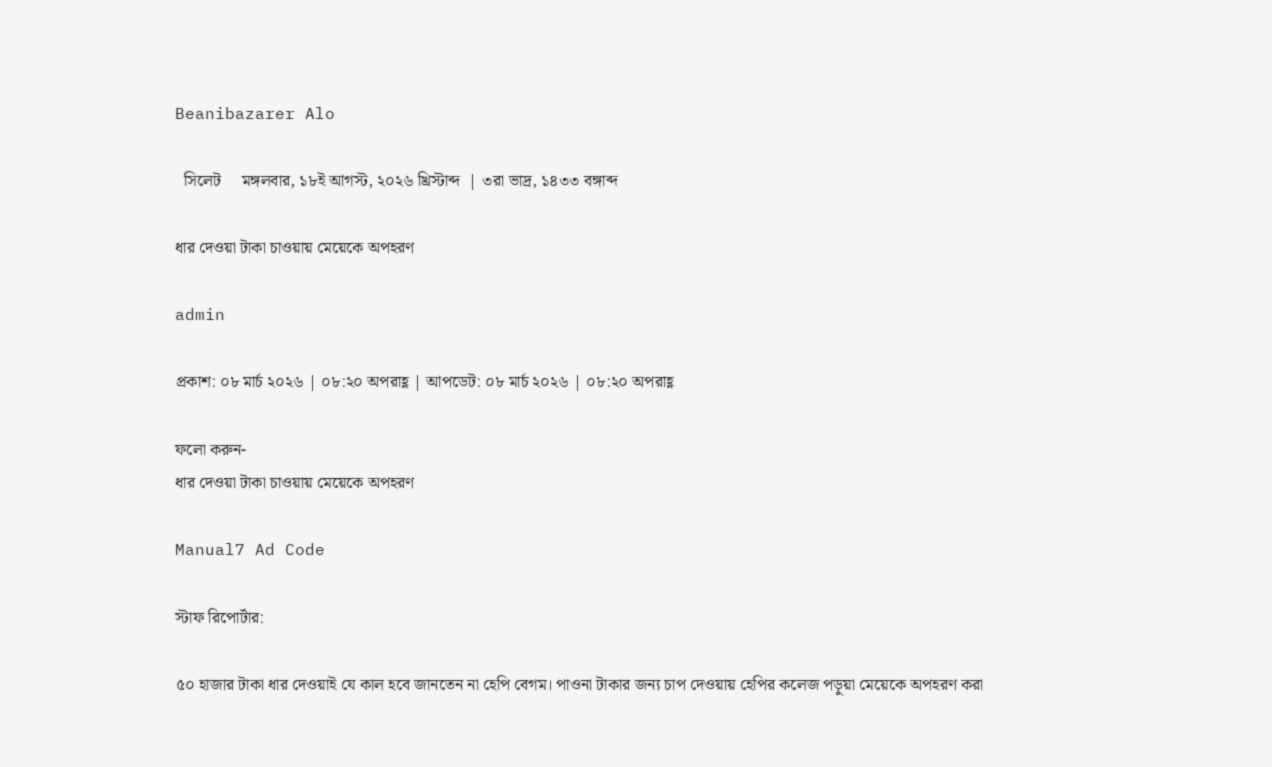Beanibazarer Alo

  সিলেট     মঙ্গলবার, ১৮ই আগস্ট, ২০২৬ খ্রিস্টাব্দ  | ৩রা ভাদ্র, ১৪৩৩ বঙ্গাব্দ

ধার দেওয়া টাকা চাওয়ায় মেয়েকে অপহরণ

admin

প্রকাশ: ০৮ মার্চ ২০২৬ | ০৮:২০ অপরাহ্ণ | আপডেট: ০৮ মার্চ ২০২৬ | ০৮:২০ অপরাহ্ণ

ফলো করুন-
ধার দেওয়া টাকা চাওয়ায় মেয়েকে অপহরণ

Manual7 Ad Code

স্টাফ রিপোর্টার:

৫০ হাজার টাকা ধার দেওয়াই যে কাল হবে জানতেন না হেপি বেগম। পাওনা টাকার জন্য চাপ দেওয়ায় হেপির কলেজ পড়ুয়া মেয়েকে অপহরণ করা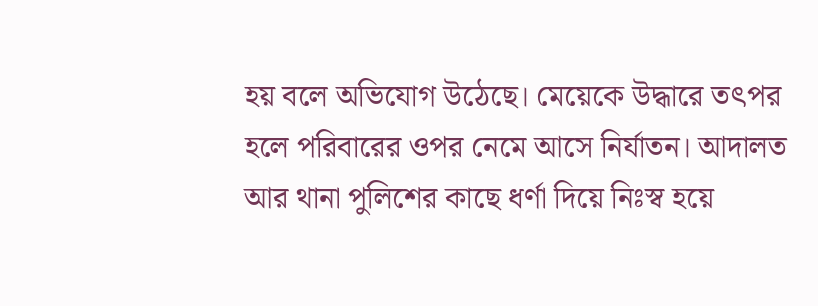হয় বলে অভিযোগ উঠেছে। মেয়েকে উদ্ধারে তৎপর হলে পরিবারের ওপর নেমে আসে নির্যাতন। আদালত আর থানা পুলিশের কাছে ধর্ণা দিয়ে নিঃস্ব হয়ে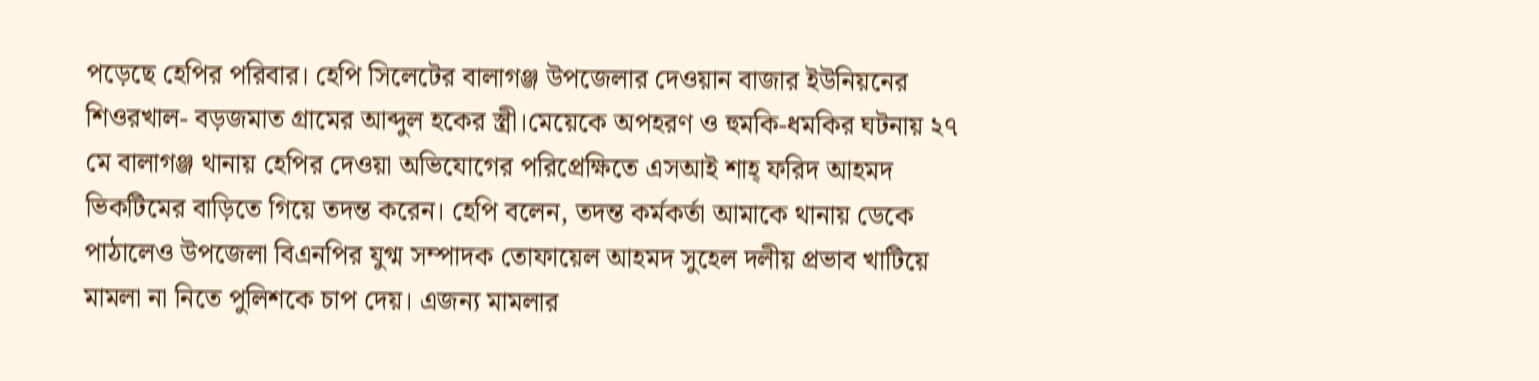পড়েছে হেপির পরিবার। হেপি সিলেটের বালাগঞ্জ উপজেলার দেওয়ান বাজার ইউনিয়নের শিওরখাল- বড়জমাত গ্রামের আব্দুল হকের স্ত্রী।মেয়েকে অপহরণ ও হুমকি-ধমকির ঘটনায় ২৭ মে বালাগঞ্জ থানায় হেপির দেওয়া অভিযোগের পরিপ্রেক্ষিতে এসআই শাহ্ ফরিদ আহমদ ভিকটিমের বাড়িতে গিয়ে তদন্ত করেন। হেপি বলেন, তদন্ত কর্মকর্তা আমাকে থানায় ডেকে পাঠালেও উপজেলা বিএনপির যুগ্ম সম্পাদক তোফায়েল আহমদ সুহেল দলীয় প্রভাব খাটিয়ে মামলা না নিতে পুলিশকে চাপ দেয়। এজন্য মামলার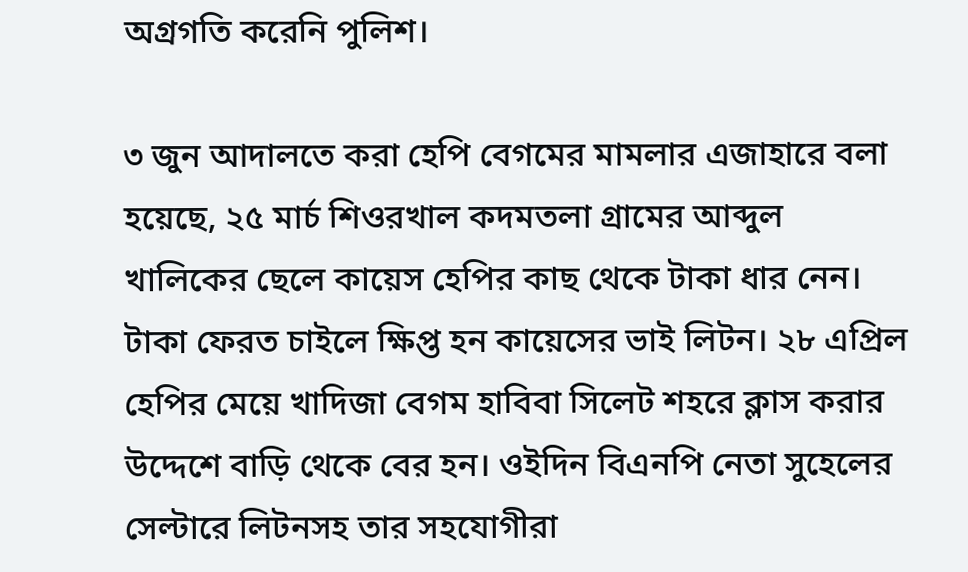অগ্রগতি করেনি পুলিশ।

৩ জুন আদালতে করা হেপি বেগমের মামলার এজাহারে বলা হয়েছে, ২৫ মার্চ শিওরখাল কদমতলা গ্রামের আব্দুল খালিকের ছেলে কায়েস হেপির কাছ থেকে টাকা ধার নেন। টাকা ফেরত চাইলে ক্ষিপ্ত হন কায়েসের ভাই লিটন। ২৮ এপ্রিল হেপির মেয়ে খাদিজা বেগম হাবিবা সিলেট শহরে ক্লাস করার উদ্দেশে বাড়ি থেকে বের হন। ওইদিন বিএনপি নেতা সুহেলের সেল্টারে লিটনসহ তার সহযোগীরা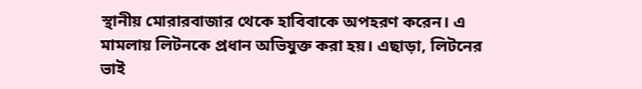স্থানীয় মোরারবাজার থেকে হাবিবাকে অপহরণ করেন। এ মামলায় লিটনকে প্রধান অভিযুক্ত করা হয়। এছাড়া, লিটনের ভাই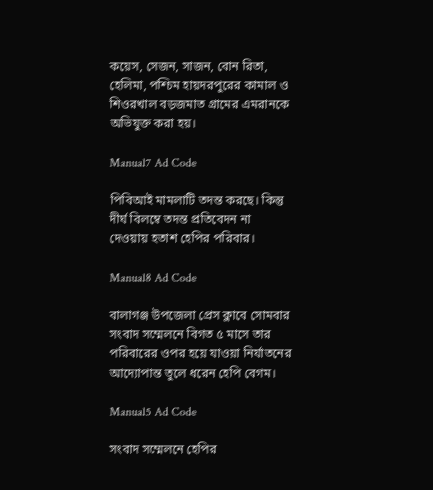কয়েস, সেজন, সাজন, বোন রিতা, হেলিমা, পশ্চিম হায়দরপুরের কামাল ও শিওরখাল বড়জমাত গ্রামের এমরানকে অভিযুক্ত করা হয়।

Manual7 Ad Code

পিবিআই মামলাটি তদন্ত করছে। কিন্তু দীর্ঘ বিলম্বে তদন্ত প্রতিবেদন না দেওয়ায় হতাশ হেপির পরিবার।

Manual8 Ad Code

বালাগঞ্জ উপজেলা প্রেস ক্লাবে সোমবার সংবাদ সম্মেলনে বিগত ৫ মাসে তার পরিবারের ওপর হয়ে যাওয়া নির্যাতনের আদ্যোপান্ত তুলে ধরেন হেপি বেগম।

Manual5 Ad Code

সংবাদ সম্মেলনে হেপির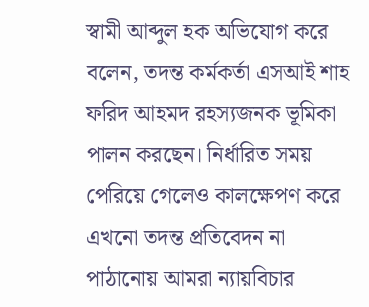স্বামী আব্দুল হক অভিযোগ করে বলেন, তদন্ত কর্মকর্তা এসআই শাহ ফরিদ আহমদ রহস্যজনক ভূমিকা পালন করছেন। নির্ধারিত সময় পেরিয়ে গেলেও কালক্ষেপণ করে এখনো তদন্ত প্রতিবেদন না পাঠানোয় আমরা ন্যায়বিচার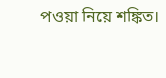পওয়া নিয়ে শঙ্কিত।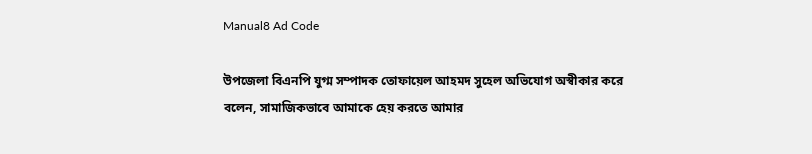Manual8 Ad Code

উপজেলা বিএনপি যুগ্ম সম্পাদক তোফায়েল আহমদ সুহেল অভিযোগ অস্বীকার করে বলেন, সামাজিকভাবে আমাকে হেয় করতে আমার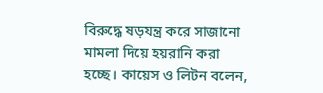বিরুদ্ধে ষড়যন্ত্র করে সাজানো মামলা দিয়ে হয়রানি করা হচ্ছে। কায়েস ও লিটন বলেন,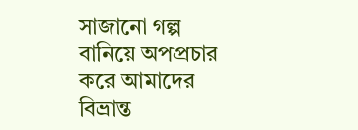সাজানো গল্প বানিয়ে অপপ্রচার করে আমাদের বিভ্রান্ত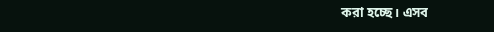করা হচ্ছে। এসব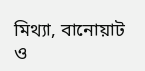মিথ্যা, বানোয়াট ও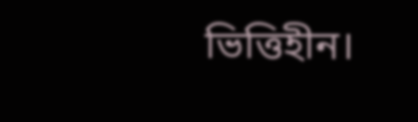ভিত্তিহীন।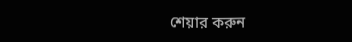শেয়ার করুন